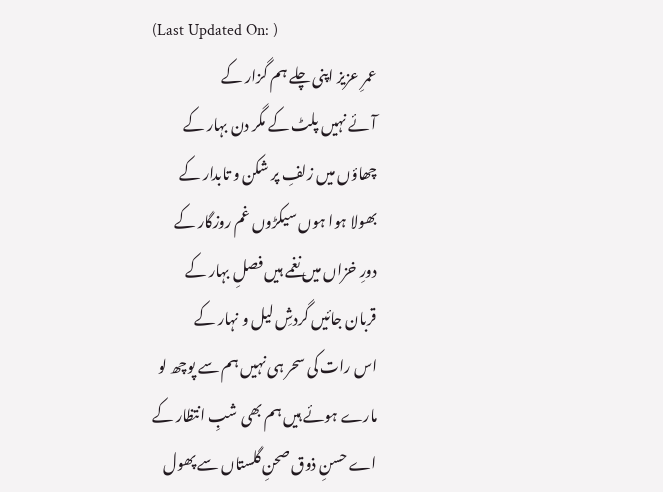(Last Updated On: )
عمرِ عزیز اپنی چلے ہم گزار کے
آئے نہیں پلٹ کے مگر دن بہار کے
چھاؤں میں زلفِ پر شکن و تابدار کے
بھولا ہوا ہوں سیکڑوں غم روزگار کے
دورِ خزاں میں نغمے ہیں فصلِ بہار کے
قربان جائیں گردشِ لیل و نہار کے
اس رات کی سحر ہی نہیں ہم سے پوچھ لو
مارے ہوئے ہیں ہم بھی شبِ انتظار کے
اے حسنِ ذوق صحنِ گلستاں سے پھول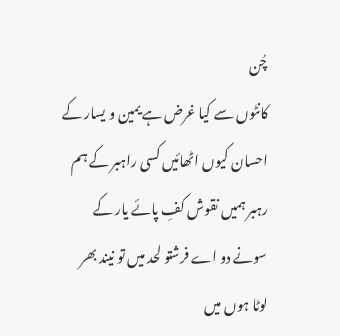چُن
کانٹوں سے کیا غرض ہے یمین و یسار کے
احسان کیوں اٹھائیں کسی راہبر کے ہم
رہبر ہمیں نقوش کفِ پائے یار کے
سونے دو اے فرشتو لحد میں تو نیند بھر
لوٹا ہوں میں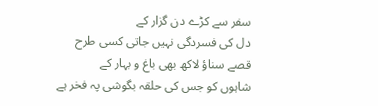سفر سے کڑے دن گزار کے
دل کی فسردگی نہیں جاتی کسی طرح
قصے سناؤ لاکھ بھی باغ و بہار کے
شاہوں کو جس کی حلقہ بگوشی پہ فخر ہے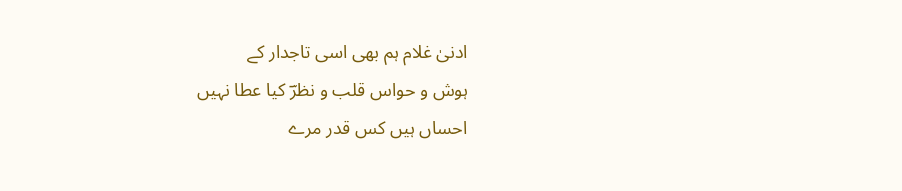ادنیٰ غلام ہم بھی اسی تاجدار کے
ہوش و حواس قلب و نظرؔ کیا عطا نہیں
احساں ہیں کس قدر مرے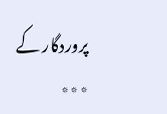پروردگار کے
٭٭٭